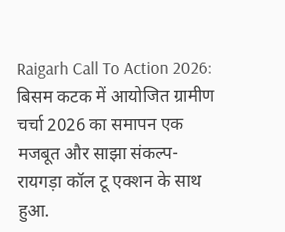Raigarh Call To Action 2026: बिसम कटक में आयोजित ग्रामीण चर्चा 2026 का समापन एक मजबूत और साझा संकल्प- रायगड़ा कॉल टू एक्शन के साथ हुआ.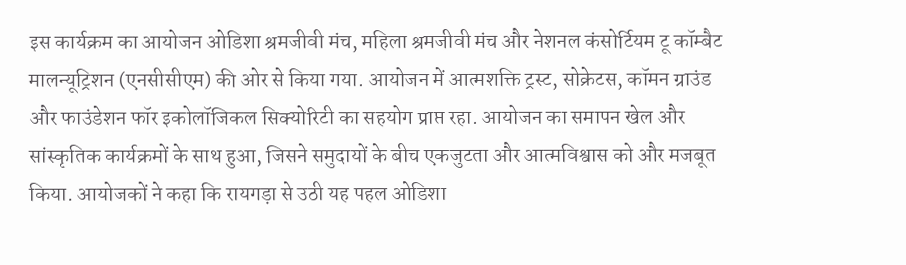इस कार्यक्रम का आयोजन ओडिशा श्रमजीवी मंच, महिला श्रमजीवी मंच और नेशनल कंसोर्टियम टू कॉम्बैट मालन्यूट्रिशन (एनसीसीएम) की ओर से किया गया. आयोजन में आत्मशक्ति ट्रस्ट, सोक्रेटस, कॉमन ग्राउंड और फाउंडेशन फॉर इकोलॉजिकल सिक्योरिटी का सहयोग प्राप्त रहा. आयोजन का समापन खेल और सांस्कृतिक कार्यक्रमों के साथ हुआ, जिसने समुदायों के बीच एकजुटता और आत्मविश्वास को और मजबूत किया. आयोजकों ने कहा कि रायगड़ा से उठी यह पहल ओडिशा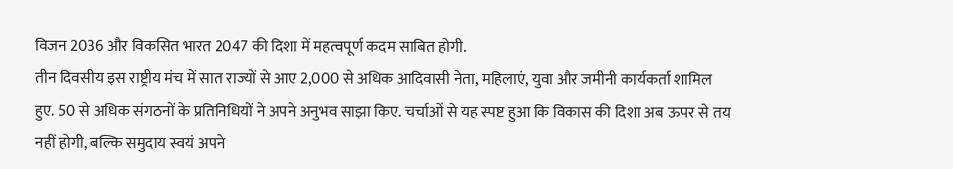विजन 2036 और विकसित भारत 2047 की दिशा में महत्वपूर्ण कदम साबित होगी.
तीन दिवसीय इस राष्ट्रीय मंच में सात राज्यों से आए 2,000 से अधिक आदिवासी नेता, महिलाएं, युवा और जमीनी कार्यकर्ता शामिल हुए. 50 से अधिक संगठनों के प्रतिनिधियों ने अपने अनुभव साझा किए. चर्चाओं से यह स्पष्ट हुआ कि विकास की दिशा अब ऊपर से तय नहीं होगी, बल्कि समुदाय स्वयं अपने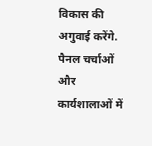विकास की अगुवाई करेंगे.
पैनल चर्चाओं और कार्यशालाओं में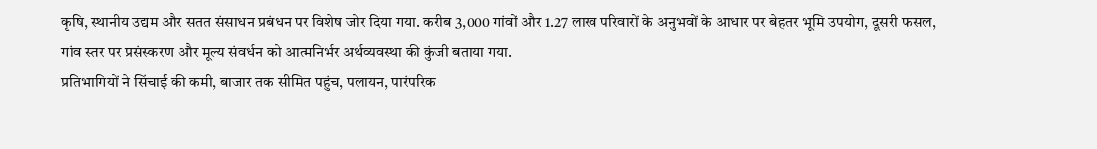कृषि, स्थानीय उद्यम और सतत संसाधन प्रबंधन पर विशेष जोर दिया गया. करीब 3,000 गांवों और 1.27 लाख परिवारों के अनुभवों के आधार पर बेहतर भूमि उपयोग, दूसरी फसल, गांव स्तर पर प्रसंस्करण और मूल्य संवर्धन को आत्मनिर्भर अर्थव्यवस्था की कुंजी बताया गया.
प्रतिभागियों ने सिंचाई की कमी, बाजार तक सीमित पहुंच, पलायन, पारंपरिक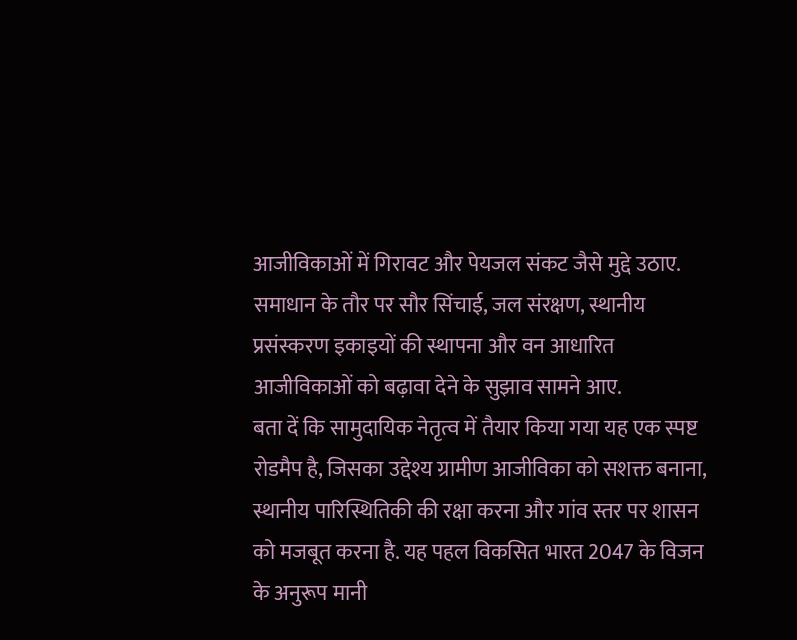आजीविकाओं में गिरावट और पेयजल संकट जैसे मुद्दे उठाए. समाधान के तौर पर सौर सिंचाई, जल संरक्षण, स्थानीय प्रसंस्करण इकाइयों की स्थापना और वन आधारित आजीविकाओं को बढ़ावा देने के सुझाव सामने आए.
बता दें कि सामुदायिक नेतृत्व में तैयार किया गया यह एक स्पष्ट रोडमैप है, जिसका उद्देश्य ग्रामीण आजीविका को सशक्त बनाना, स्थानीय पारिस्थितिकी की रक्षा करना और गांव स्तर पर शासन को मजबूत करना है. यह पहल विकसित भारत 2047 के विजन के अनुरूप मानी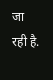जा रही है.